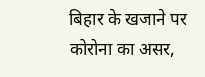बिहार के खजाने पर कोरोना का असर,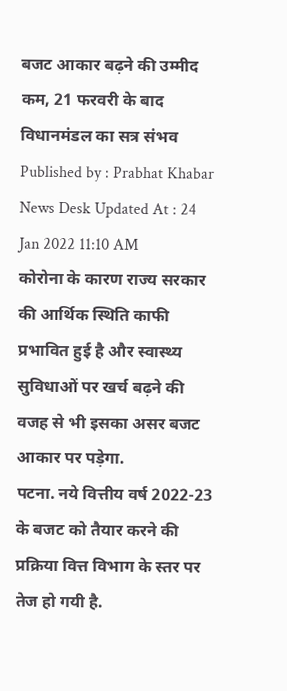बजट आकार बढ़ने की उम्मीद कम, 21 फरवरी के बाद विधानमंडल का सत्र संभव
Published by : Prabhat Khabar News Desk Updated At : 24 Jan 2022 11:10 AM
कोरोना के कारण राज्य सरकार की आर्थिक स्थिति काफी प्रभावित हुई है और स्वास्थ्य सुविधाओं पर खर्च बढ़ने की वजह से भी इसका असर बजट आकार पर पड़ेगा.
पटना. नये वित्तीय वर्ष 2022-23 के बजट को तैयार करने की प्रक्रिया वित्त विभाग के स्तर पर तेज हो गयी है.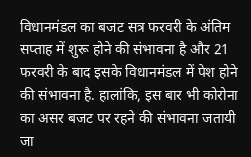विधानमंडल का बजट सत्र फरवरी के अंतिम सप्ताह में शुरू होने की संभावना है और 21 फरवरी के बाद इसके विधानमंडल में पेश होने की संभावना है. हालांकि, इस बार भी कोरोना का असर बजट पर रहने की संभावना जतायी जा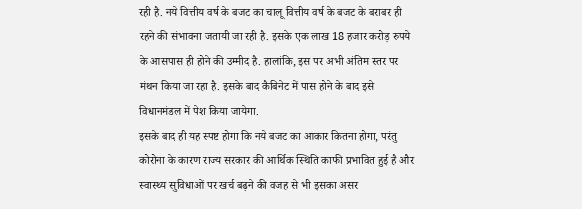रही है. नये वित्तीय वर्ष के बजट का चालू वित्तीय वर्ष के बजट के बराबर ही रहने की संभावना जतायी जा रही है. इसके एक लाख 18 हजार करोड़ रुपये के आसपास ही होने की उम्मीद है. हालांकि, इस पर अभी अंतिम स्तर पर मंथन किया जा रहा है. इसके बाद कैबिनेट में पास होने के बाद इसे विधानमंडल में पेश किया जायेगा.
इसके बाद ही यह स्पष्ट होगा कि नये बजट का आकार कितना होगा, परंतु कोरोना के कारण राज्य सरकार की आर्थिक स्थिति काफी प्रभावित हुई है और स्वास्थ्य सुविधाओं पर खर्च बढ़ने की वजह से भी इसका असर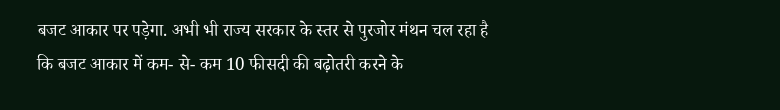बजट आकार पर पड़ेगा. अभी भी राज्य सरकार के स्तर से पुरजोर मंथन चल रहा है कि बजट आकार में कम- से- कम 10 फीसदी की बढ़ोतरी करने के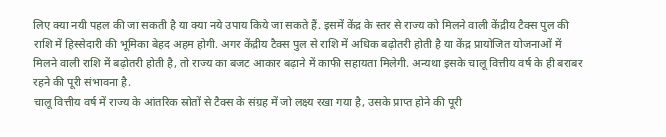लिए क्या नयी पहल की जा सकती है या क्या नये उपाय किये जा सकते हैं. इसमें केंद्र के स्तर से राज्य को मिलने वाली केंद्रीय टैक्स पुल की राशि में हिस्सेदारी की भूमिका बेहद अहम होगी. अगर केंद्रीय टैक्स पुल से राशि में अधिक बढ़ोतरी होती है या केंद्र प्रायोजित योजनाओं में मिलने वाली राशि में बढ़ोतरी होती है, तो राज्य का बजट आकार बढ़ाने में काफी सहायता मिलेगी. अन्यथा इसके चालू वित्तीय वर्ष के ही बराबर रहने की पूरी संभावना है.
चालू वित्तीय वर्ष में राज्य के आंतरिक स्रोतों से टैक्स के संग्रह में जो लक्ष्य रखा गया है, उसके प्राप्त होने की पूरी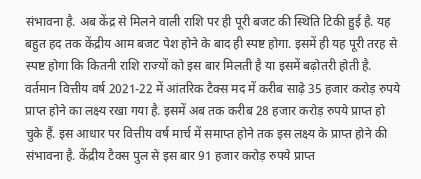संभावना है. अब केंद्र से मिलने वाली राशि पर ही पूरी बजट की स्थिति टिकी हुई है. यह बहुत हद तक केंद्रीय आम बजट पेश होने के बाद ही स्पष्ट होगा. इसमें ही यह पूरी तरह से स्पष्ट होगा कि कितनी राशि राज्यों को इस बार मिलती है या इसमें बढ़ोतरी होती है. वर्तमान वित्तीय वर्ष 2021-22 में आंतरिक टैक्स मद में करीब साढ़े 35 हजार करोड़ रुपये प्राप्त होने का लक्ष्य रखा गया है. इसमें अब तक करीब 28 हजार करोड़ रुपये प्राप्त हो चुके हैं. इस आधार पर वित्तीय वर्ष मार्च में समाप्त होने तक इस लक्ष्य के प्राप्त होने की संभावना है. केंद्रीय टैक्स पुल से इस बार 91 हजार करोड़ रुपये प्राप्त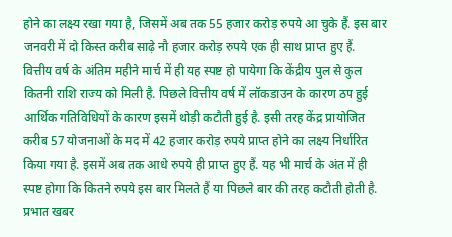होने का लक्ष्य रखा गया है, जिसमें अब तक 55 हजार करोड़ रुपये आ चुके हैं. इस बार जनवरी में दो किस्त करीब साढ़े नौ हजार करोड़ रुपये एक ही साथ प्राप्त हुए हैं.
वित्तीय वर्ष के अंतिम महीने मार्च में ही यह स्पष्ट हो पायेगा कि केंद्रीय पुल से कुल कितनी राशि राज्य को मिली है. पिछले वित्तीय वर्ष में लॉकडाउन के कारण ठप हुई आर्थिक गतिविधियों के कारण इसमें थोड़ी कटौती हुई है. इसी तरह केंद्र प्रायोजित करीब 57 योजनाओं के मद में 42 हजार करोड़ रुपये प्राप्त होने का लक्ष्य निर्धारित किया गया है. इसमें अब तक आधे रुपये ही प्राप्त हुए हैं. यह भी मार्च के अंत में ही स्पष्ट होगा कि कितने रुपये इस बार मिलते हैं या पिछले बार की तरह कटौती होती है.
प्रभात खबर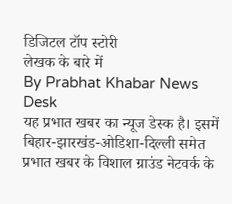डिजिटल टॉप स्टोरी
लेखक के बारे में
By Prabhat Khabar News Desk
यह प्रभात खबर का न्यूज डेस्क है। इसमें बिहार-झारखंड-ओडिशा-दिल्ली समेत प्रभात खबर के विशाल ग्राउंड नेटवर्क के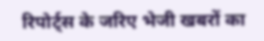रिपोर्ट्स के जरिए भेजी खबरों का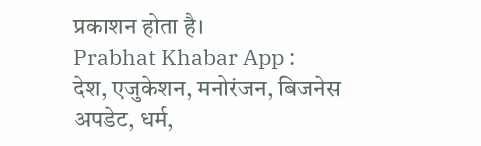प्रकाशन होता है।
Prabhat Khabar App :
देश, एजुकेशन, मनोरंजन, बिजनेस अपडेट, धर्म,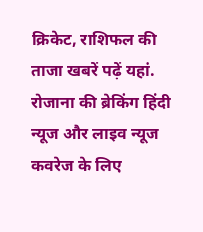क्रिकेट, राशिफल की ताजा खबरें पढ़ें यहां. रोजाना की ब्रेकिंग हिंदी न्यूज और लाइव न्यूज कवरेज के लिए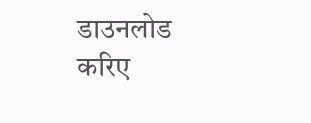डाउनलोड करिए